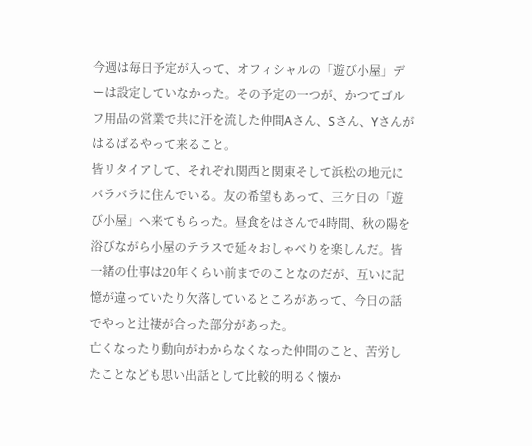今週は毎日予定が入って、オフィシャルの「遊び小屋」デーは設定していなかった。その予定の一つが、かつてゴルフ用品の営業で共に汗を流した仲間Aさん、Sさん、Yさんがはるばるやって来ること。
皆リタイアして、それぞれ関西と関東そして浜松の地元にバラバラに住んでいる。友の希望もあって、三ケ日の「遊び小屋」へ来てもらった。昼食をはさんで4時間、秋の陽を浴びながら小屋のテラスで延々おしゃべりを楽しんだ。皆一緒の仕事は20年くらい前までのことなのだが、互いに記憶が違っていたり欠落しているところがあって、今日の話でやっと辻褄が合った部分があった。
亡くなったり動向がわからなくなった仲間のこと、苦労したことなども思い出話として比較的明るく懐か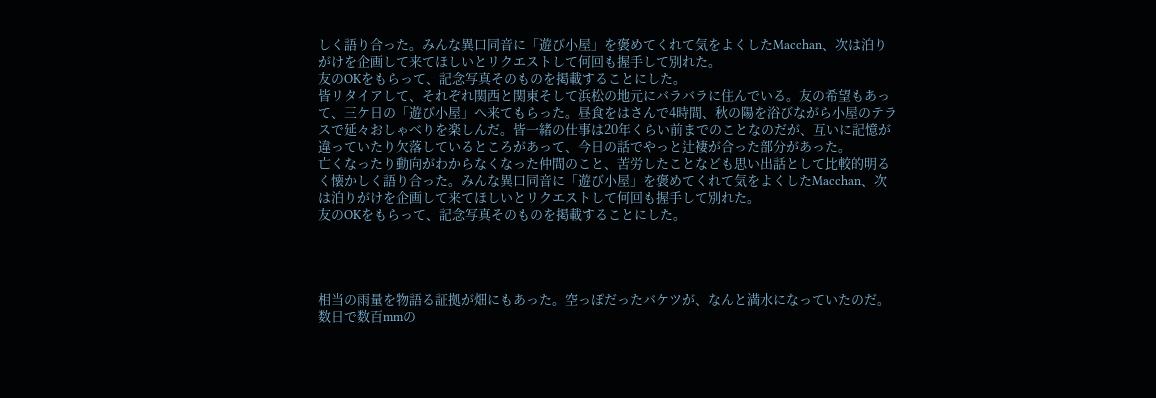しく語り合った。みんな異口同音に「遊び小屋」を褒めてくれて気をよくしたMacchan、次は泊りがけを企画して来てほしいとリクエストして何回も握手して別れた。
友のOKをもらって、記念写真そのものを掲載することにした。
皆リタイアして、それぞれ関西と関東そして浜松の地元にバラバラに住んでいる。友の希望もあって、三ケ日の「遊び小屋」へ来てもらった。昼食をはさんで4時間、秋の陽を浴びながら小屋のテラスで延々おしゃべりを楽しんだ。皆一緒の仕事は20年くらい前までのことなのだが、互いに記憶が違っていたり欠落しているところがあって、今日の話でやっと辻褄が合った部分があった。
亡くなったり動向がわからなくなった仲間のこと、苦労したことなども思い出話として比較的明るく懐かしく語り合った。みんな異口同音に「遊び小屋」を褒めてくれて気をよくしたMacchan、次は泊りがけを企画して来てほしいとリクエストして何回も握手して別れた。
友のOKをもらって、記念写真そのものを掲載することにした。




相当の雨量を物語る証拠が畑にもあった。空っぽだったバケツが、なんと満水になっていたのだ。数日で数百mmの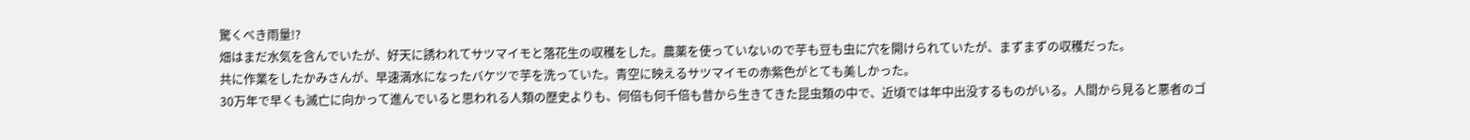驚くべき雨量!?
畑はまだ水気を含んでいたが、好天に誘われてサツマイモと落花生の収穫をした。農薬を使っていないので芋も豆も虫に穴を開けられていたが、まずまずの収穫だった。
共に作業をしたかみさんが、早速満水になったバケツで芋を洗っていた。青空に映えるサツマイモの赤紫色がとても美しかった。
30万年で早くも滅亡に向かって進んでいると思われる人類の歴史よりも、何倍も何千倍も昔から生きてきた昆虫類の中で、近頃では年中出没するものがいる。人間から見ると悪者のゴ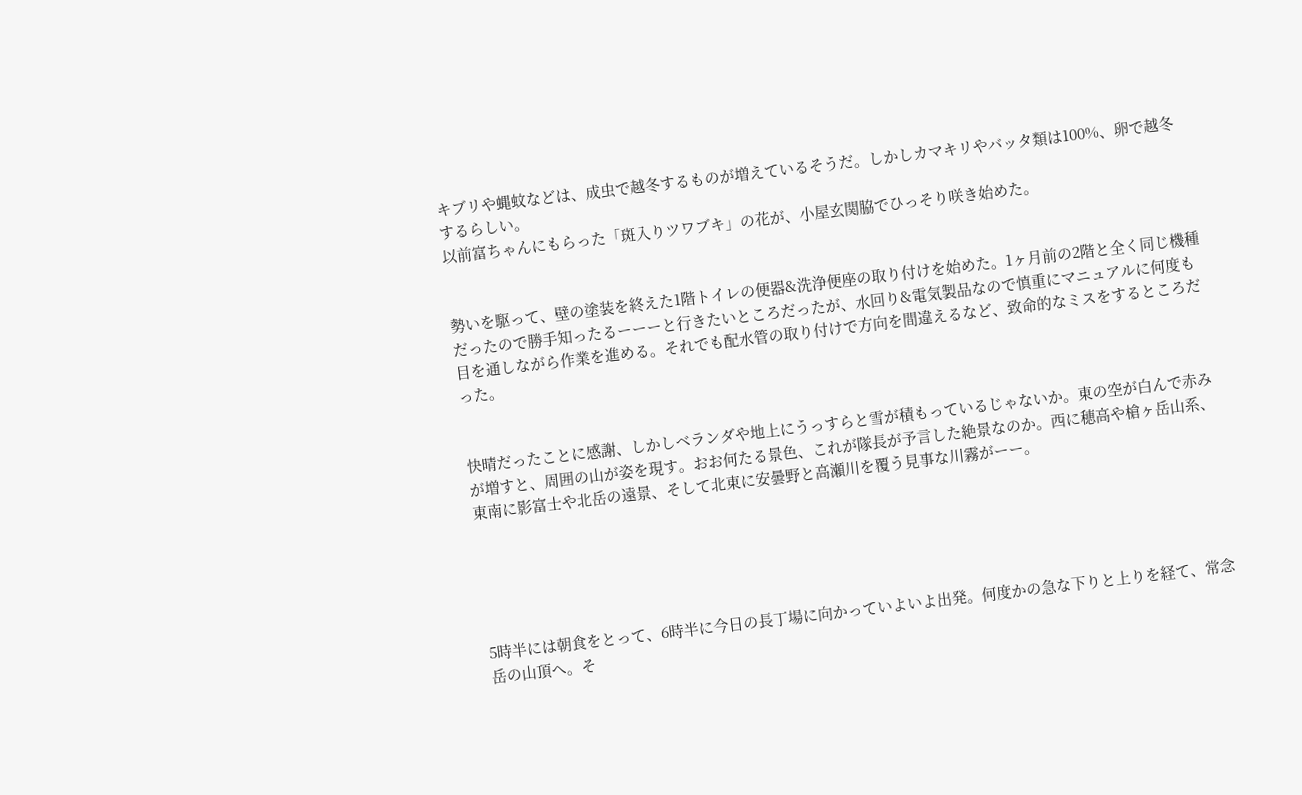キブリや蝿蚊などは、成虫で越冬するものが増えているそうだ。しかしカマキリやバッタ類は100%、卵で越冬するらしい。
以前富ちゃんにもらった「斑入りツワブキ」の花が、小屋玄関脇でひっそり咲き始めた。


勢いを駆って、壁の塗装を終えた1階トイレの便器&洗浄便座の取り付けを始めた。1ヶ月前の2階と全く同じ機種だったので勝手知ったるーーーと行きたいところだったが、水回り&電気製品なので慎重にマニュアルに何度も目を通しながら作業を進める。それでも配水管の取り付けで方向を間違えるなど、致命的なミスをするところだった。


快晴だったことに感謝、しかしベランダや地上にうっすらと雪が積もっているじゃないか。東の空が白んで赤みが増すと、周囲の山が姿を現す。おお何たる景色、これが隊長が予言した絶景なのか。西に穂高や槍ヶ岳山系、東南に影富士や北岳の遠景、そして北東に安曇野と高瀬川を覆う見事な川霧がーー。





5時半には朝食をとって、6時半に今日の長丁場に向かっていよいよ出発。何度かの急な下りと上りを経て、常念岳の山頂へ。そ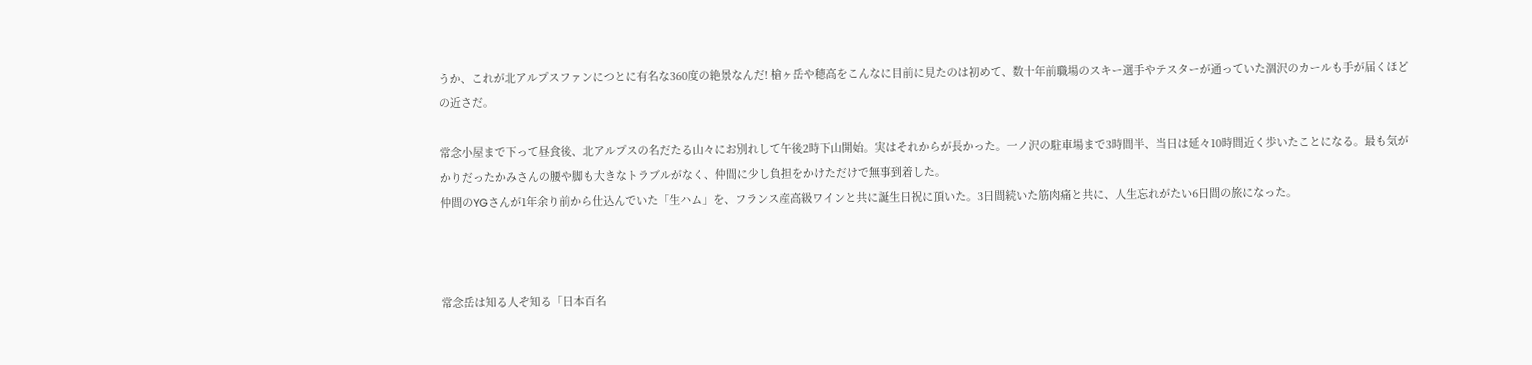うか、これが北アルプスファンにつとに有名な360度の絶景なんだ! 槍ヶ岳や穂高をこんなに目前に見たのは初めて、数十年前職場のスキー選手やテスターが通っていた涸沢のカールも手が届くほどの近さだ。

常念小屋まで下って昼食後、北アルプスの名だたる山々にお別れして午後2時下山開始。実はそれからが長かった。一ノ沢の駐車場まで3時間半、当日は延々10時間近く歩いたことになる。最も気がかりだったかみさんの腰や脚も大きなトラブルがなく、仲間に少し負担をかけただけで無事到着した。
仲間のYGさんが1年余り前から仕込んでいた「生ハム」を、フランス産高級ワインと共に誕生日祝に頂いた。3日間続いた筋肉痛と共に、人生忘れがたい6日間の旅になった。



常念岳は知る人ぞ知る「日本百名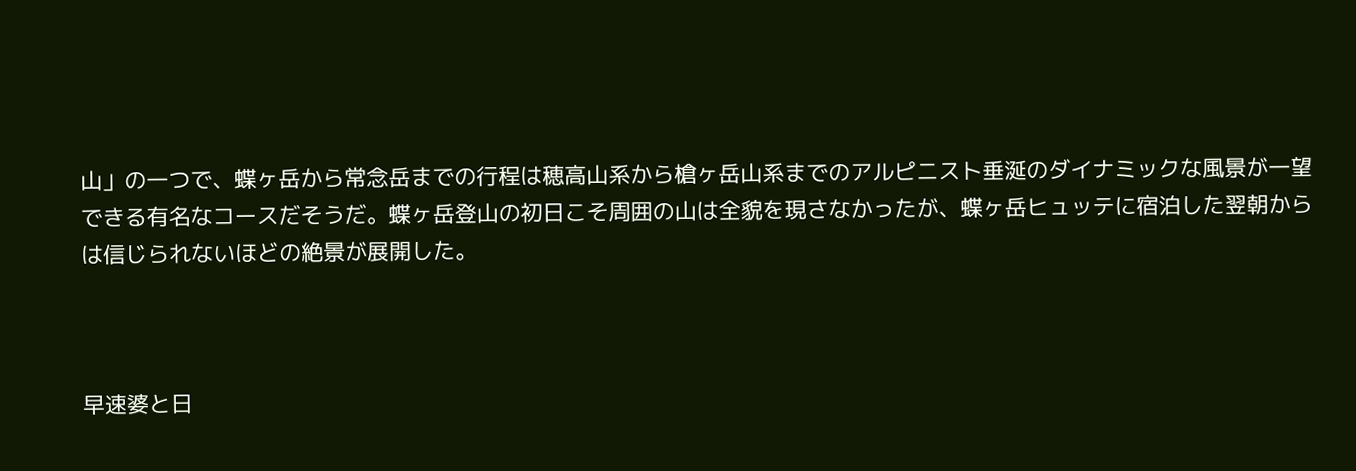山」の一つで、蝶ヶ岳から常念岳までの行程は穂高山系から槍ヶ岳山系までのアルピニスト垂涎のダイナミックな風景が一望できる有名なコースだそうだ。蝶ヶ岳登山の初日こそ周囲の山は全貌を現さなかったが、蝶ヶ岳ヒュッテに宿泊した翌朝からは信じられないほどの絶景が展開した。



早速婆と日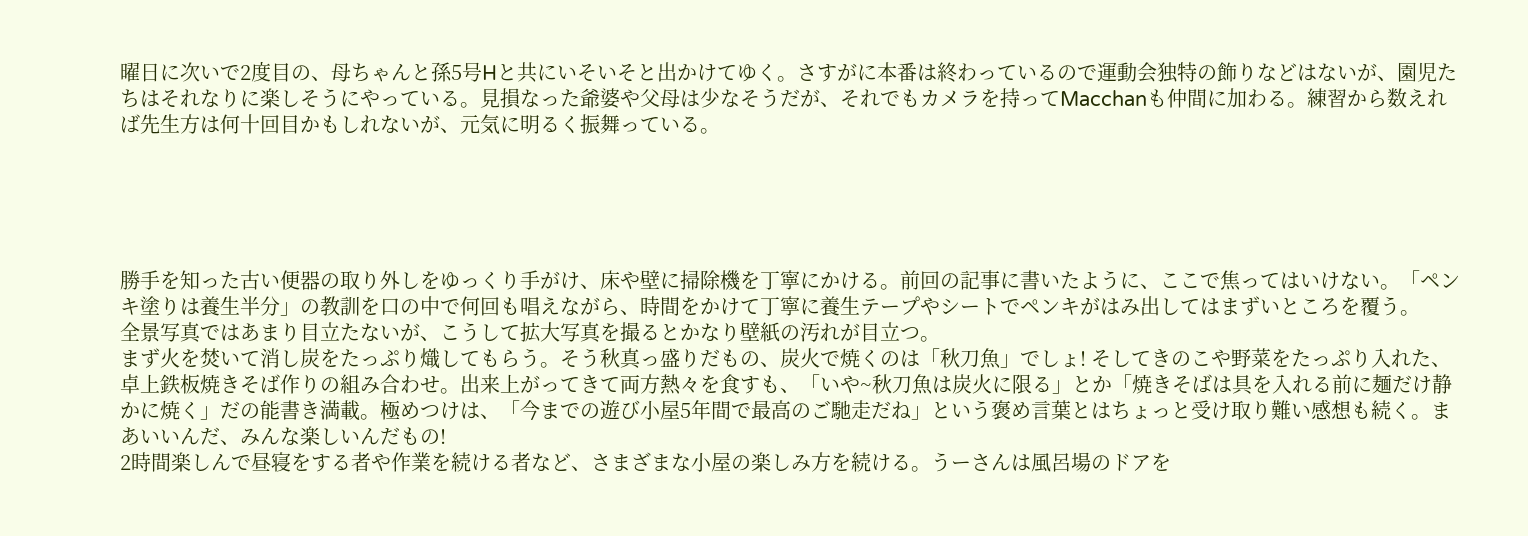曜日に次いで2度目の、母ちゃんと孫5号Hと共にいそいそと出かけてゆく。さすがに本番は終わっているので運動会独特の飾りなどはないが、園児たちはそれなりに楽しそうにやっている。見損なった爺婆や父母は少なそうだが、それでもカメラを持ってMacchanも仲間に加わる。練習から数えれば先生方は何十回目かもしれないが、元気に明るく振舞っている。





勝手を知った古い便器の取り外しをゆっくり手がけ、床や壁に掃除機を丁寧にかける。前回の記事に書いたように、ここで焦ってはいけない。「ペンキ塗りは養生半分」の教訓を口の中で何回も唱えながら、時間をかけて丁寧に養生テープやシートでペンキがはみ出してはまずいところを覆う。
全景写真ではあまり目立たないが、こうして拡大写真を撮るとかなり壁紙の汚れが目立つ。
まず火を焚いて消し炭をたっぷり熾してもらう。そう秋真っ盛りだもの、炭火で焼くのは「秋刀魚」でしょ! そしてきのこや野菜をたっぷり入れた、卓上鉄板焼きそば作りの組み合わせ。出来上がってきて両方熱々を食すも、「いや~秋刀魚は炭火に限る」とか「焼きそばは具を入れる前に麺だけ静かに焼く」だの能書き満載。極めつけは、「今までの遊び小屋5年間で最高のご馳走だね」という褒め言葉とはちょっと受け取り難い感想も続く。まあいいんだ、みんな楽しいんだもの!
2時間楽しんで昼寝をする者や作業を続ける者など、さまざまな小屋の楽しみ方を続ける。うーさんは風呂場のドアを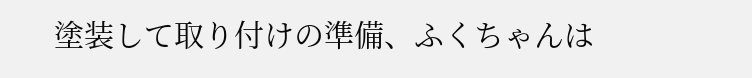塗装して取り付けの準備、ふくちゃんは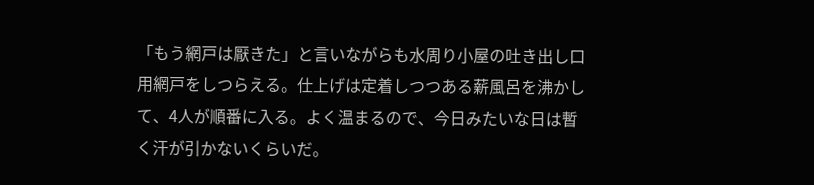「もう網戸は厭きた」と言いながらも水周り小屋の吐き出し口用網戸をしつらえる。仕上げは定着しつつある薪風呂を沸かして、4人が順番に入る。よく温まるので、今日みたいな日は暫く汗が引かないくらいだ。